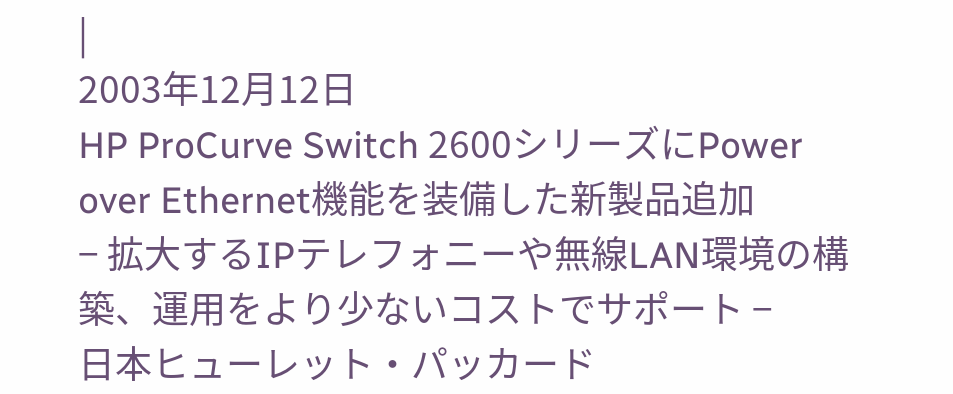|
2003年12月12日
HP ProCurve Switch 2600シリーズにPower over Ethernet機能を装備した新製品追加
− 拡大するIPテレフォニーや無線LAN環境の構築、運用をより少ないコストでサポート −
日本ヒューレット・パッカード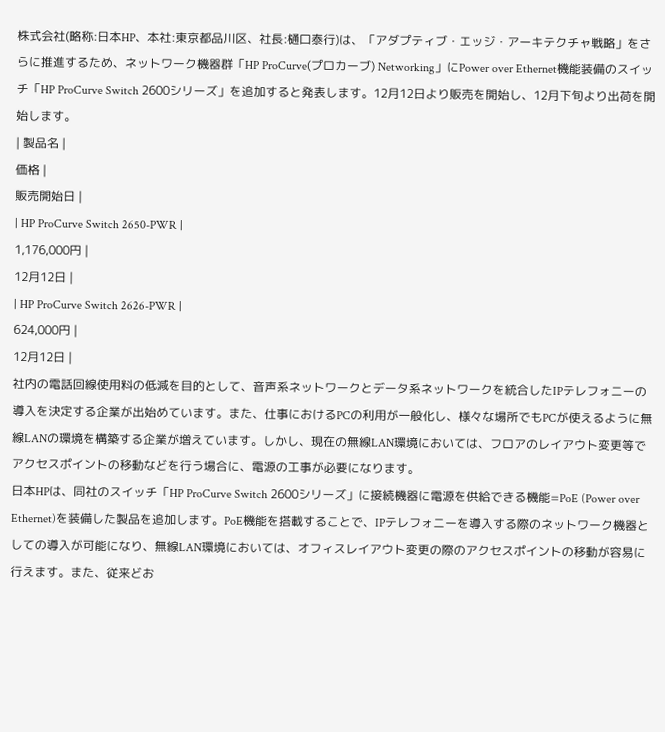株式会社(略称:日本HP、本社:東京都品川区、社長:樋口泰行)は、「アダプティブ・エッジ・アーキテクチャ戦略」をさらに推進するため、ネットワーク機器群「HP ProCurve(プロカーブ) Networking」にPower over Ethernet機能装備のスイッチ「HP ProCurve Switch 2600シリーズ」を追加すると発表します。12月12日より販売を開始し、12月下旬より出荷を開始します。
| 製品名 |
価格 |
販売開始日 |
| HP ProCurve Switch 2650-PWR |
1,176,000円 |
12月12日 |
| HP ProCurve Switch 2626-PWR |
624,000円 |
12月12日 |
社内の電話回線使用料の低減を目的として、音声系ネットワークとデータ系ネットワークを統合したIPテレフォニーの導入を決定する企業が出始めています。また、仕事におけるPCの利用が一般化し、様々な場所でもPCが使えるように無線LANの環境を構築する企業が増えています。しかし、現在の無線LAN環境においては、フロアのレイアウト変更等でアクセスポイントの移動などを行う場合に、電源の工事が必要になります。
日本HPは、同社のスイッチ「HP ProCurve Switch 2600シリーズ」に接続機器に電源を供給できる機能=PoE (Power over Ethernet)を装備した製品を追加します。PoE機能を搭載することで、IPテレフォニーを導入する際のネットワーク機器としての導入が可能になり、無線LAN環境においては、オフィスレイアウト変更の際のアクセスポイントの移動が容易に行えます。また、従来どお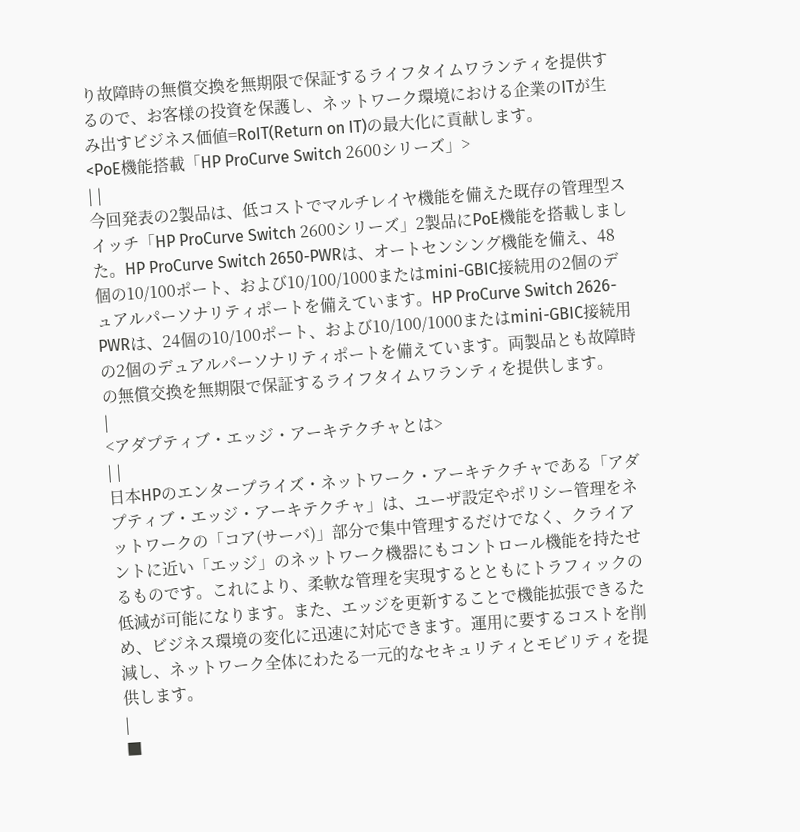り故障時の無償交換を無期限で保証するライフタイムワランティを提供するので、お客様の投資を保護し、ネットワーク環境における企業のITが生み出すビジネス価値=RoIT(Return on IT)の最大化に貢献します。
<PoE機能搭載「HP ProCurve Switch 2600シリーズ」>
| |
今回発表の2製品は、低コストでマルチレイヤ機能を備えた既存の管理型スイッチ「HP ProCurve Switch 2600シリーズ」2製品にPoE機能を搭載しました。HP ProCurve Switch 2650-PWRは、オートセンシング機能を備え、48個の10/100ポート、および10/100/1000またはmini-GBIC接続用の2個のデュアルパーソナリティポートを備えています。HP ProCurve Switch 2626-PWRは、24個の10/100ポート、および10/100/1000またはmini-GBIC接続用の2個のデュアルパーソナリティポートを備えています。両製品とも故障時の無償交換を無期限で保証するライフタイムワランティを提供します。
|
<アダプティブ・エッジ・アーキテクチャとは>
| |
日本HPのエンタープライズ・ネットワーク・アーキテクチャである「アダプティブ・エッジ・アーキテクチャ」は、ユーザ設定やポリシー管理をネットワークの「コア(サーバ)」部分で集中管理するだけでなく、クライアントに近い「エッジ」のネットワーク機器にもコントロール機能を持たせるものです。これにより、柔軟な管理を実現するとともにトラフィックの低減が可能になります。また、エッジを更新することで機能拡張できるため、ビジネス環境の変化に迅速に対応できます。運用に要するコストを削減し、ネットワーク全体にわたる一元的なセキュリティとモビリティを提供します。
|
■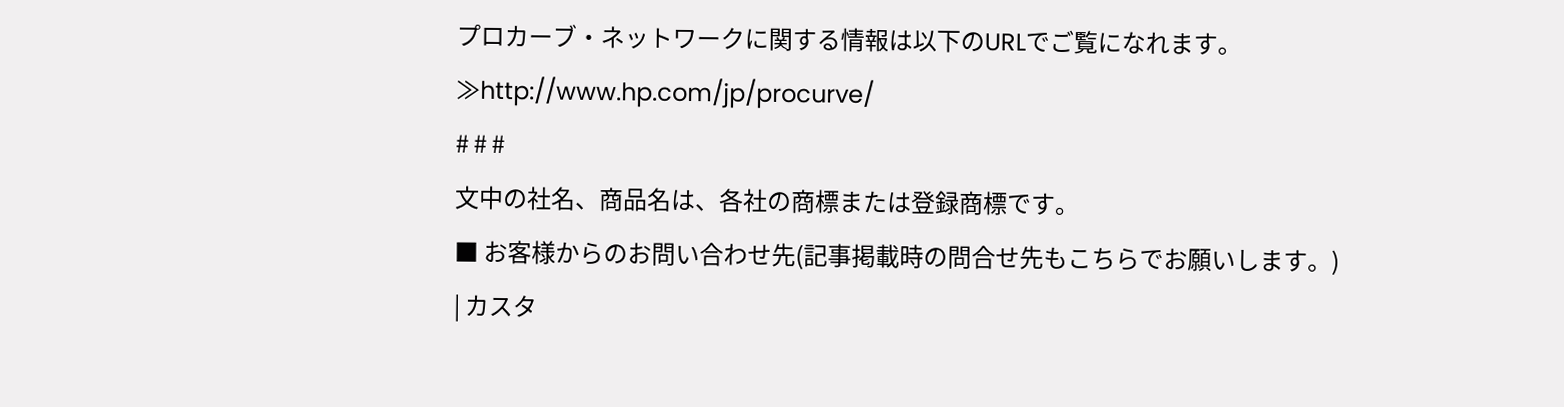プロカーブ・ネットワークに関する情報は以下のURLでご覧になれます。
≫http://www.hp.com/jp/procurve/
# # #
文中の社名、商品名は、各社の商標または登録商標です。
■ お客様からのお問い合わせ先(記事掲載時の問合せ先もこちらでお願いします。)
| カスタ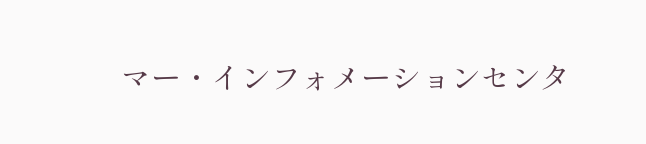マー・インフォメーションセンタ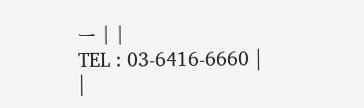ー | |
TEL : 03-6416-6660 |
|